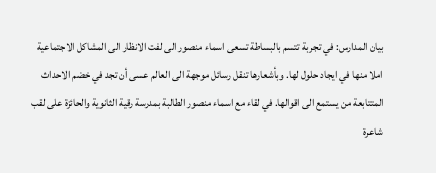بيان المدارس: في تجربة تتسم بالبساطة تسعى اسماء منصور الى لفت الانظار الى المشاكل الاجتماعية املا منها في ايجاد حلول لها. وبأشعارها تنقل رسائل موجهة الى العالم عسى أن تجد في خضم الاحداث المتتابعة من يستمع الى اقوالها. في لقاء مع اسماء منصور الطالبة بمدرسة رقية الثانوية والحائزة على لقب شاعرة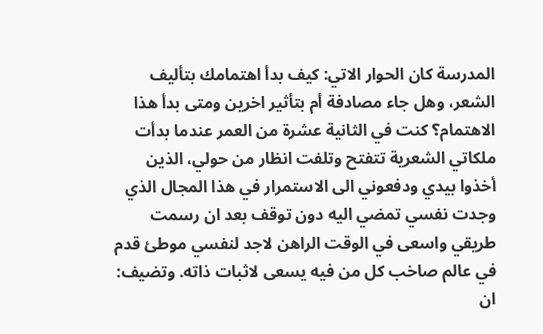المدرسة كان الحوار الاتي: كيف بدأ اهتمامك بتأليف الشعر، وهل جاء مصادفة أم بتأثير اخرين ومتى بدأ هذا الاهتمام؟ كنت في الثانية عشرة من العمر عندما بدأت ملكاتي الشعرية تتفتح وتلفت انظار من حولي، الذين أخذوا بيدي ودفعوني الى الاستمرار في هذا المجال الذي وجدت نفسي تمضي اليه دون توقف بعد ان رسمت طريقي واسعى في الوقت الراهن لاجد لنفسي موطئ قدم في عالم صاخب كل من فيه يسعى لاثبات ذاته. وتضيف: ان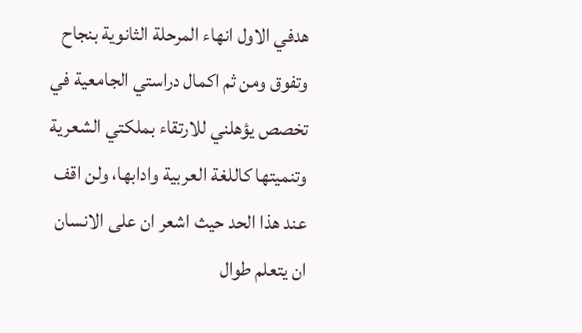هدفي الاول انهاء المرحلة الثانوية بنجاح وتفوق ومن ثم اكمال دراستي الجامعية في تخصص يؤهلني للارتقاء بملكتي الشعرية وتنميتها كاللغة العربية وادابها، ولن اقف عند هذا الحد حيث اشعر ان على الانسان ان يتعلم طوال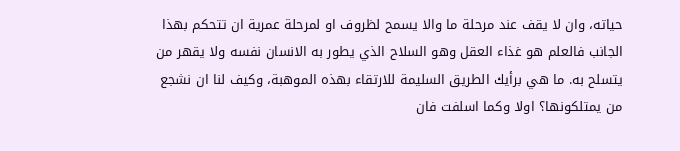حياته، وان لا يقف عند مرحلة ما والا يسمح لظروف او لمرحلة عمرية ان تتحكم بهذا الجانب فالعلم هو غذاء العقل وهو السلاح الذي يطور به الانسان نفسه ولا يقهر من يتسلح به. ما هي برأيك الطريق السليمة للارتقاء بهذه الموهبة، وكيف لنا ان نشجع من يمتلكونها؟ اولا وكما اسلفت فان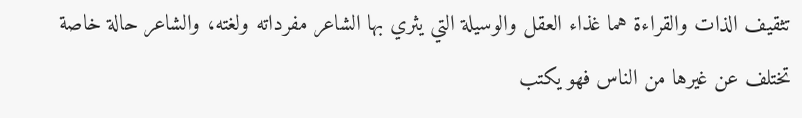تثقيف الذات والقراءة هما غذاء العقل والوسيلة التي يثري بها الشاعر مفرداته ولغته، والشاعر حالة خاصة تختلف عن غيرها من الناس فهو يكتب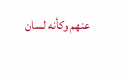عنهم وكأنه لسان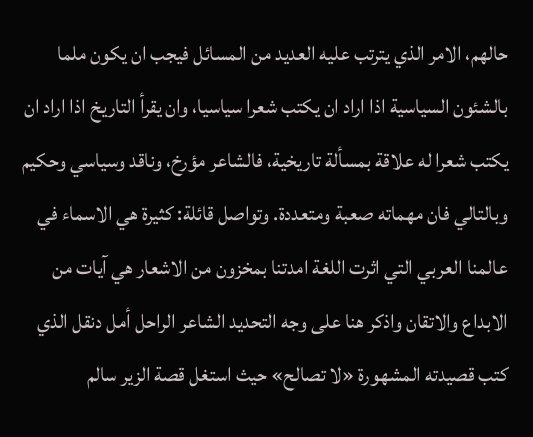حالهم، الامر الذي يترتب عليه العديد من المسائل فيجب ان يكون ملما بالشئون السياسية اذا اراد ان يكتب شعرا سياسيا، وان يقرأ التاريخ اذا اراد ان يكتب شعرا له علاقة بمسألة تاريخية، فالشاعر مؤرخ، وناقد وسياسي وحكيم وبالتالي فان مهماته صعبة ومتعددة. وتواصل قائلة: كثيرة هي الاسماء في عالمنا العربي التي اثرت اللغة امدتنا بمخزون من الاشعار هي آيات من الابداع والاتقان واذكر هنا على وجه التحديد الشاعر الراحل أمل دنقل الذي كتب قصيدته المشهورة «لا تصالح» حيث استغل قصة الزير سالم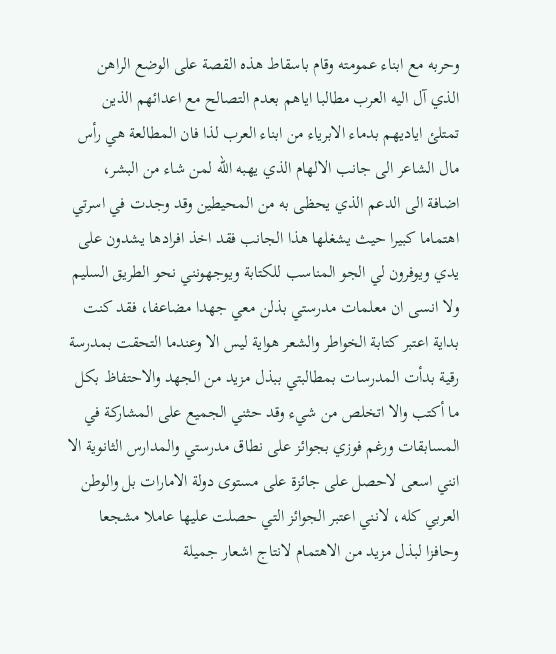وحربه مع ابناء عمومته وقام باسقاط هذه القصة على الوضع الراهن الذي آل اليه العرب مطالبا اياهم بعدم التصالح مع اعدائهم الذين تمتلئ اياديهم بدماء الابرياء من ابناء العرب لذا فان المطالعة هي رأس مال الشاعر الى جانب الالهام الذي يهبه الله لمن شاء من البشر، اضافة الى الدعم الذي يحظى به من المحيطين وقد وجدت في اسرتي اهتماما كبيرا حيث يشغلها هذا الجانب فقد اخذ افرادها يشدون على يدي ويوفرون لي الجو المناسب للكتابة ويوجهونني نحو الطريق السليم ولا انسى ان معلمات مدرستي بذلن معي جهدا مضاعفا، فقد كنت بداية اعتبر كتابة الخواطر والشعر هواية ليس الا وعندما التحقت بمدرسة رقية بدأت المدرسات بمطالبتي ببذل مزيد من الجهد والاحتفاظ بكل ما أكتب والا اتخلص من شيء وقد حثني الجميع على المشاركة في المسابقات ورغم فوزي بجوائز على نطاق مدرستي والمدارس الثانوية الا انني اسعى لاحصل على جائزة على مستوى دولة الامارات بل والوطن العربي كله، لانني اعتبر الجوائز التي حصلت عليها عاملا مشجعا وحافزا لبذل مزيد من الاهتمام لانتاج اشعار جميلة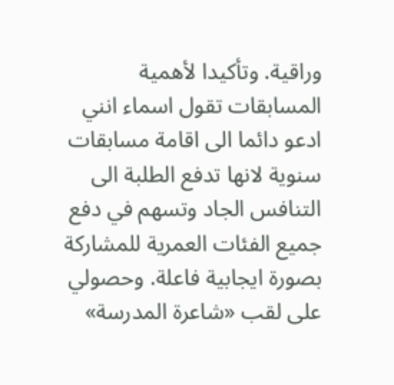وراقية. وتأكيدا لأهمية المسابقات تقول اسماء انني ادعو دائما الى اقامة مسابقات سنوية لانها تدفع الطلبة الى التنافس الجاد وتسهم في دفع جميع الفئات العمرية للمشاركة بصورة ايجابية فاعلة. وحصولي على لقب «شاعرة المدرسة»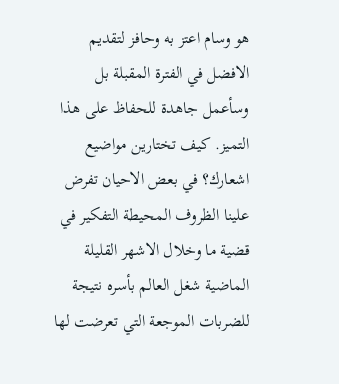هو وسام اعتز به وحافز لتقديم الافضل في الفترة المقبلة بل وسأعمل جاهدة للحفاظ على هذا التميز. كيف تختارين مواضيع اشعارك؟ في بعض الاحيان تفرض علينا الظروف المحيطة التفكير في قضية ما وخلال الاشهر القليلة الماضية شغل العالم بأسره نتيجة للضربات الموجعة التي تعرضت لها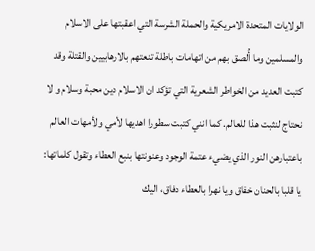الولايات المتحدة الامريكية والحملة الشرسة التي اعقبتها على الاسلام والمسلمين وما أُلصق بهم من اتهامات باطلة تنعتهم بالارهابيين والقتلة وقد كتبت العديد من الخواطر الشعرية التي تؤكد ان الاسلام دين محبة وسلام و لا نحتاج لنثبت هذا للعالم. كما انني كتبت سطورا اهديها لأمي ولأمهات العالم باعتبارهن النور الذي يضيء عتمة الوجود وعنونتها بنبع العطاء وتقول كلماتها: يا قلبا بالحنان خفاق ويا نهرا بالعطاء دفاق، اليك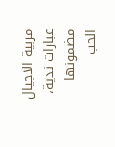مربية الاجيال عبارات ندية، مضمونها الحب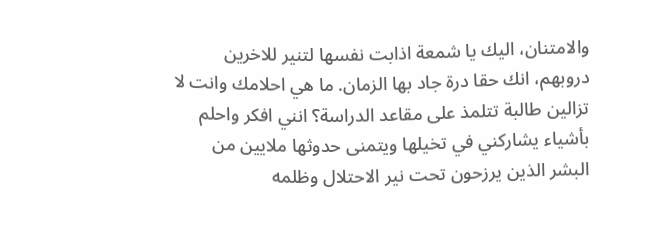والامتنان، اليك يا شمعة اذابت نفسها لتنير للاخرين دروبهم، انك حقا درة جاد بها الزمان. ما هي احلامك وانت لا تزالين طالبة تتلمذ على مقاعد الدراسة؟ انني افكر واحلم بأشياء يشاركني في تخيلها ويتمنى حدوثها ملايين من البشر الذين يرزحون تحت نير الاحتلال وظلمه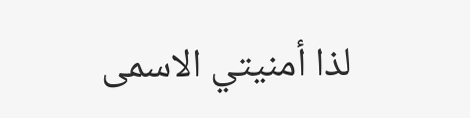لذا أمنيتي الاسمى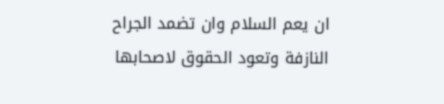ان يعم السلام وان تضمد الجراح النازفة وتعود الحقوق لاصحابها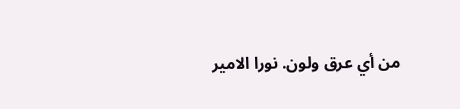من أي عرق ولون. نورا الامير